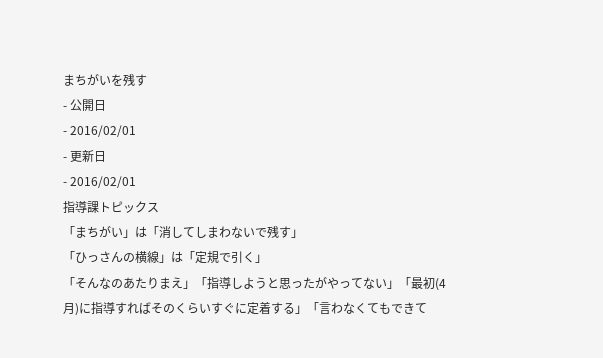まちがいを残す
- 公開日
- 2016/02/01
- 更新日
- 2016/02/01
指導課トピックス
「まちがい」は「消してしまわないで残す」
「ひっさんの横線」は「定規で引く」
「そんなのあたりまえ」「指導しようと思ったがやってない」「最初(4月)に指導すればそのくらいすぐに定着する」「言わなくてもできて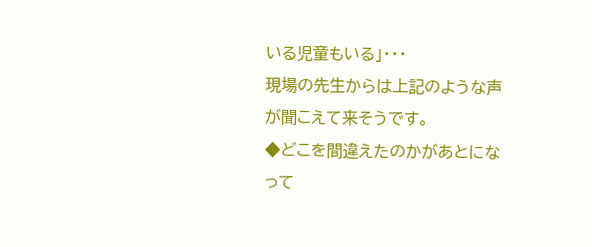いる児童もいる」・・・
現場の先生からは上記のような声が聞こえて来そうです。
◆どこを間違えたのかがあとになって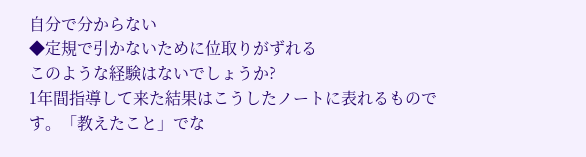自分で分からない
◆定規で引かないために位取りがずれる
このような経験はないでしょうか?
1年間指導して来た結果はこうしたノートに表れるものです。「教えたこと」でな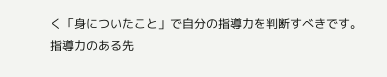く「身についたこと」で自分の指導力を判断すべきです。
指導力のある先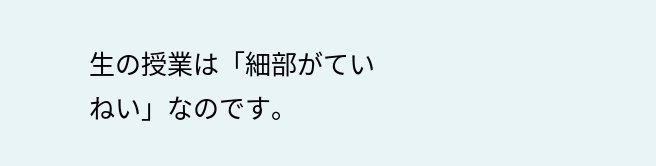生の授業は「細部がていねい」なのです。